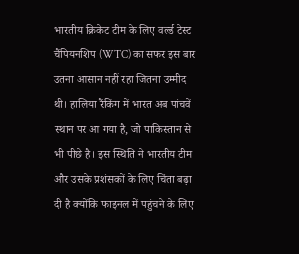भारतीय क्रिकेट टीम के लिए वर्ल्ड टेस्ट चैंपियनशिप (WTC) का सफर इस बार उतना आसान नहीं रहा जितना उम्मीद थी। हालिया रैंकिंग में भारत अब पांचवें स्थान पर आ गया है, जो पाकिस्तान से भी पीछे है। इस स्थिति ने भारतीय टीम और उसके प्रशंसकों के लिए चिंता बढ़ा दी है क्योंकि फाइनल में पहुंचने के लिए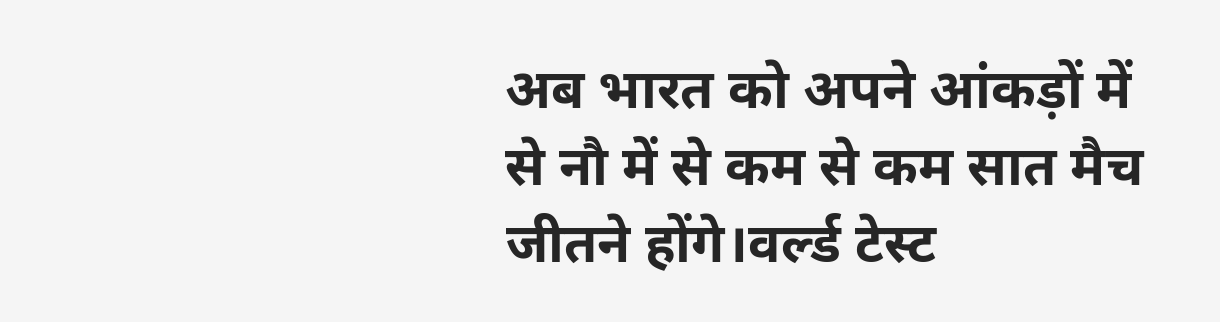अब भारत को अपने आंकड़ों में से नौ में से कम से कम सात मैच जीतने होंगे।वर्ल्ड टेस्ट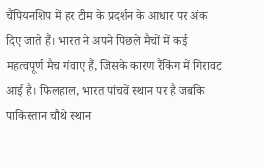चैंपियनशिप में हर टीम के प्रदर्शन के आधार पर अंक दिए जाते हैं। भारत ने अपने पिछले मैचों में कई महत्वपूर्ण मैच गंवाए हैं, जिसके कारण रैंकिंग में गिरावट आई है। फिलहाल, भारत पांचवें स्थान पर है जबकि पाकिस्तान चौथे स्थान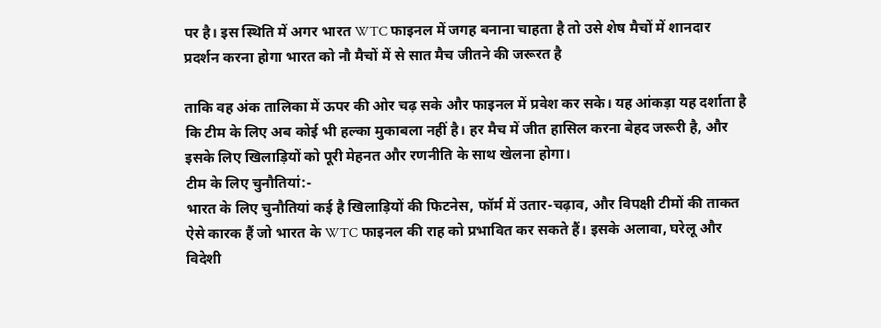पर है। इस स्थिति में अगर भारत WTC फाइनल में जगह बनाना चाहता है तो उसे शेष मैचों में शानदार प्रदर्शन करना होगा भारत को नौ मैचों में से सात मैच जीतने की जरूरत है

ताकि वह अंक तालिका में ऊपर की ओर चढ़ सके और फाइनल में प्रवेश कर सके। यह आंकड़ा यह दर्शाता है कि टीम के लिए अब कोई भी हल्का मुकाबला नहीं है। हर मैच में जीत हासिल करना बेहद जरूरी है, और इसके लिए खिलाड़ियों को पूरी मेहनत और रणनीति के साथ खेलना होगा।
टीम के लिए चुनौतियां:-
भारत के लिए चुनौतियां कई है खिलाड़ियों की फिटनेस, फॉर्म में उतार-चढ़ाव, और विपक्षी टीमों की ताकत ऐसे कारक हैं जो भारत के WTC फाइनल की राह को प्रभावित कर सकते हैं। इसके अलावा, घरेलू और विदेशी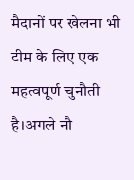मैदानों पर खेलना भी टीम के लिए एक महत्वपूर्ण चुनौती है।अगले नौ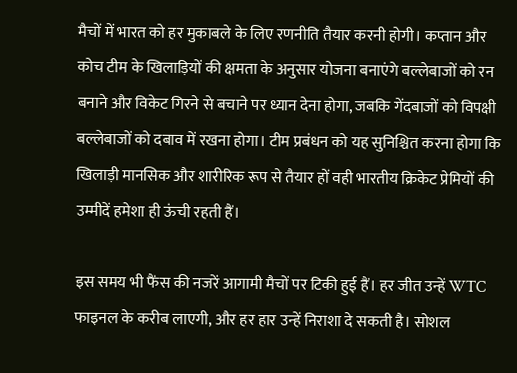मैचों में भारत को हर मुकाबले के लिए रणनीति तैयार करनी होगी। कप्तान और कोच टीम के खिलाड़ियों की क्षमता के अनुसार योजना बनाएंगे बल्लेबाजों को रन बनाने और विकेट गिरने से बचाने पर ध्यान देना होगा, जबकि गेंदबाजों को विपक्षी बल्लेबाजों को दबाव में रखना होगा। टीम प्रबंधन को यह सुनिश्चित करना होगा कि खिलाड़ी मानसिक और शारीरिक रूप से तैयार हों वही भारतीय क्रिकेट प्रेमियों की उम्मीदें हमेशा ही ऊंची रहती हैं।

इस समय भी फैंस की नजरें आगामी मैचों पर टिकी हुई हैं। हर जीत उन्हें WTC फाइनल के करीब लाएगी, और हर हार उन्हें निराशा दे सकती है। सोशल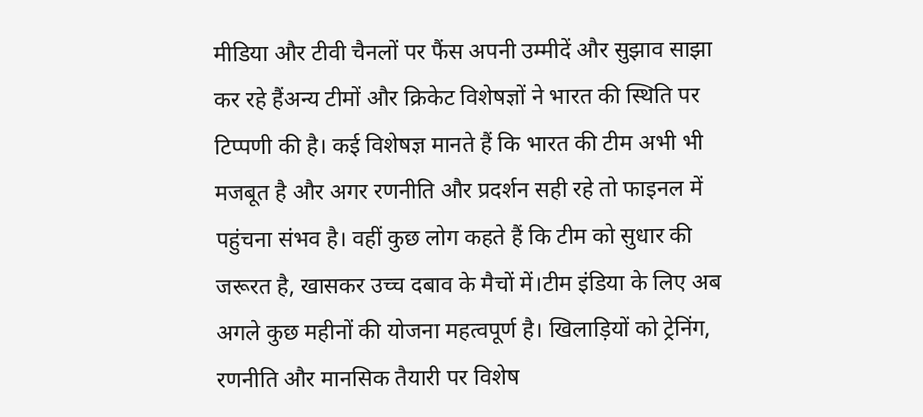मीडिया और टीवी चैनलों पर फैंस अपनी उम्मीदें और सुझाव साझा कर रहे हैंअन्य टीमों और क्रिकेट विशेषज्ञों ने भारत की स्थिति पर टिप्पणी की है। कई विशेषज्ञ मानते हैं कि भारत की टीम अभी भी मजबूत है और अगर रणनीति और प्रदर्शन सही रहे तो फाइनल में पहुंचना संभव है। वहीं कुछ लोग कहते हैं कि टीम को सुधार की जरूरत है, खासकर उच्च दबाव के मैचों में।टीम इंडिया के लिए अब अगले कुछ महीनों की योजना महत्वपूर्ण है। खिलाड़ियों को ट्रेनिंग, रणनीति और मानसिक तैयारी पर विशेष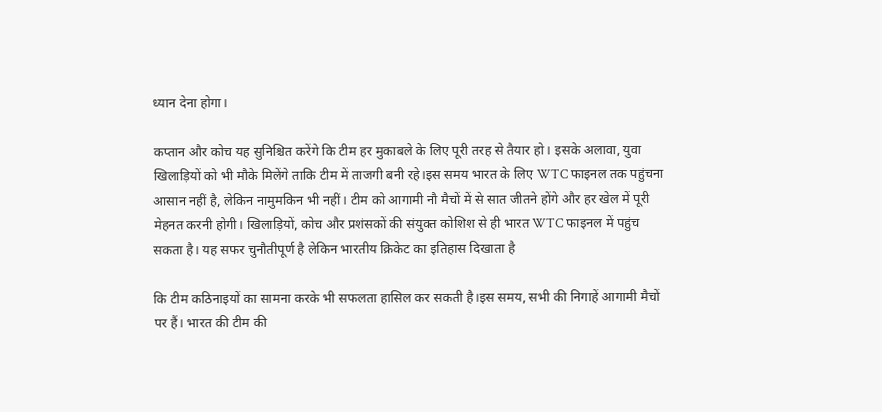ध्यान देना होगा।

कप्तान और कोच यह सुनिश्चित करेंगे कि टीम हर मुकाबले के लिए पूरी तरह से तैयार हो। इसके अलावा, युवा खिलाड़ियों को भी मौके मिलेंगे ताकि टीम में ताजगी बनी रहे।इस समय भारत के लिए WTC फाइनल तक पहुंचना आसान नहीं है, लेकिन नामुमकिन भी नहीं। टीम को आगामी नौ मैचों में से सात जीतने होंगे और हर खेल में पूरी मेहनत करनी होगी। खिलाड़ियों, कोच और प्रशंसकों की संयुक्त कोशिश से ही भारत WTC फाइनल में पहुंच सकता है। यह सफर चुनौतीपूर्ण है लेकिन भारतीय क्रिकेट का इतिहास दिखाता है

कि टीम कठिनाइयों का सामना करके भी सफलता हासिल कर सकती है।इस समय, सभी की निगाहें आगामी मैचों पर हैं। भारत की टीम की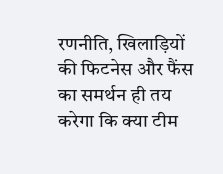रणनीति, खिलाड़ियों की फिटनेस और फैंस का समर्थन ही तय करेगा कि क्या टीम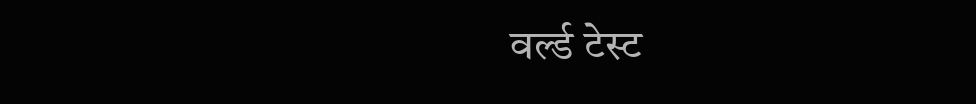वर्ल्ड टेस्ट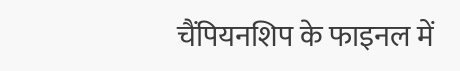चैंपियनशिप के फाइनल में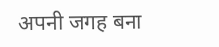अपनी जगह बना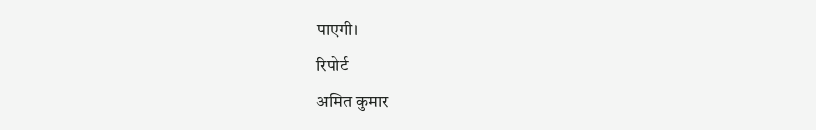पाएगी।
रिपोर्ट
अमित कुमार